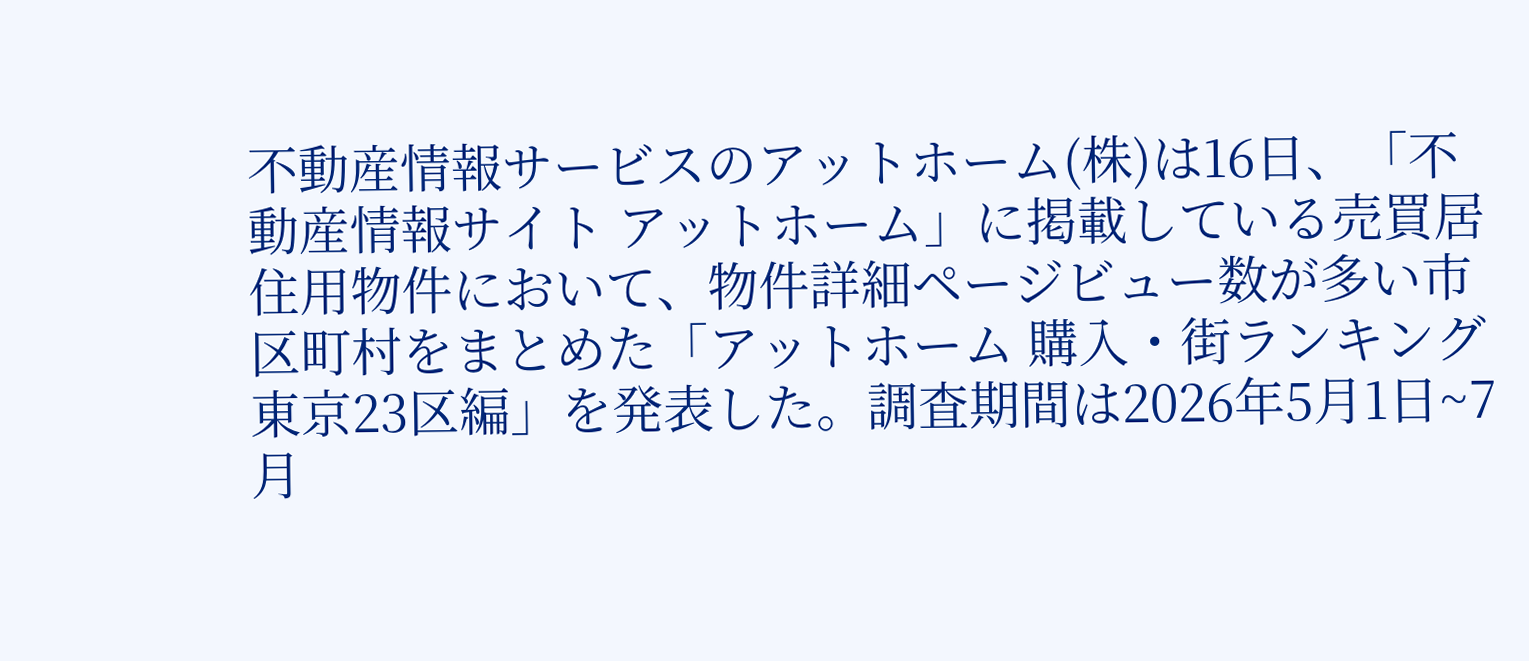不動産情報サービスのアットホーム(株)は16日、「不動産情報サイト アットホーム」に掲載している売買居住用物件において、物件詳細ページビュー数が多い市区町村をまとめた「アットホーム 購入・街ランキング 東京23区編」を発表した。調査期間は2026年5月1日~7月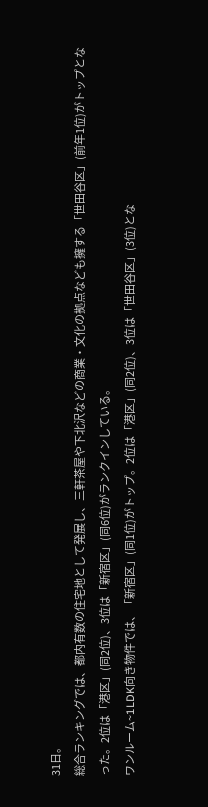31日。
総合ランキングでは、都内有数の住宅地として発展し、三軒茶屋や下北沢などの商業・文化の拠点なども擁する「世田谷区」(前年1位)がトップとなった。2位は「港区」(同2位)、3位は「新宿区」(同6位)がランクインしている。
ワンルーム~1LDK向き物件では、「新宿区」(同1位)がトップ。2位は「港区」(同2位)、3位は「世田谷区」(3位)とな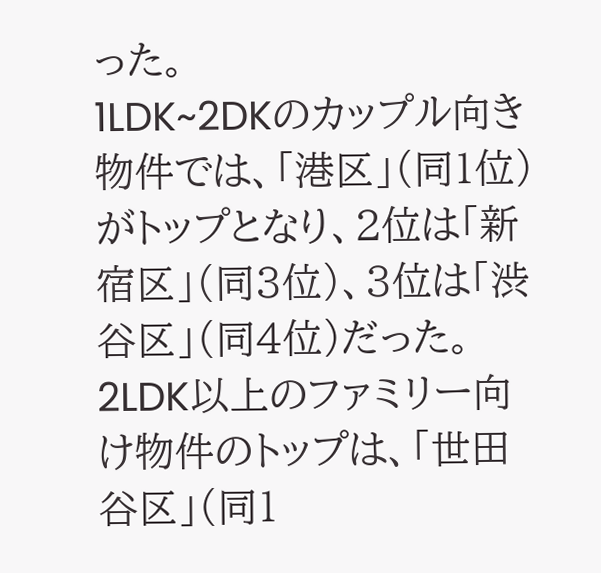った。
1LDK~2DKのカップル向き物件では、「港区」(同1位)がトップとなり、2位は「新宿区」(同3位)、3位は「渋谷区」(同4位)だった。
2LDK以上のファミリー向け物件のトップは、「世田谷区」(同1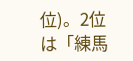位)。2位は「練馬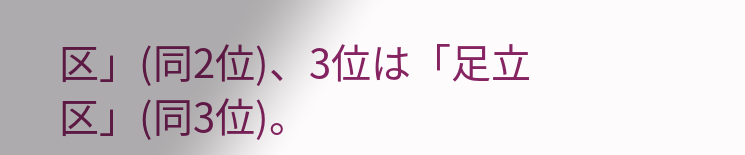区」(同2位)、3位は「足立区」(同3位)。